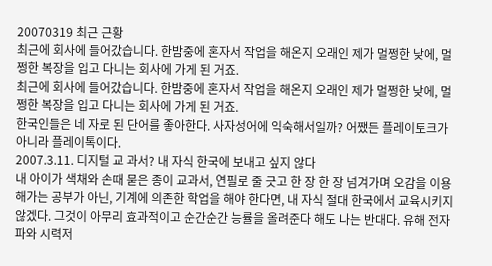20070319 최근 근황
최근에 회사에 들어갔습니다. 한밤중에 혼자서 작업을 해온지 오래인 제가 멀쩡한 낮에, 멀쩡한 복장을 입고 다니는 회사에 가게 된 거죠.
최근에 회사에 들어갔습니다. 한밤중에 혼자서 작업을 해온지 오래인 제가 멀쩡한 낮에, 멀쩡한 복장을 입고 다니는 회사에 가게 된 거죠.
한국인들은 네 자로 된 단어를 좋아한다. 사자성어에 익숙해서일까? 어쨌든 플레이토크가 아니라 플레이톡이다.
2007.3.11. 디지털 교 과서? 내 자식 한국에 보내고 싶지 않다
내 아이가 색채와 손때 묻은 종이 교과서, 연필로 줄 긋고 한 장 한 장 넘겨가며 오감을 이용해가는 공부가 아닌, 기계에 의존한 학업을 해야 한다면, 내 자식 절대 한국에서 교육시키지 않겠다. 그것이 아무리 효과적이고 순간순간 능률을 올려준다 해도 나는 반대다. 유해 전자파와 시력저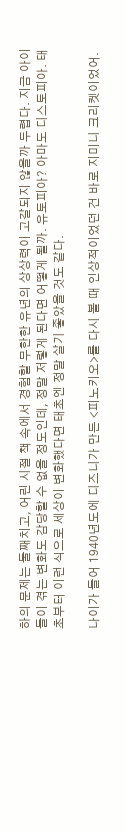하의 문제는 둘째치고, 어린 시절 책 속에서 경험할 무한한 유년의 상상력이 고갈되지 않을까 두렵다. 지금 아이들이 겪는 변화도 감당할 수 없을 정도인데, 정말 저렇게 된다면 어떻게 될까. 유토피아? 아마도 디스토피아. 태초부터 이런 식으로 세상이 변화했다면 태초엔 정말 살기 좋았을 것도 같다.

나이가 들어 1940년도에 디즈니가 만든 <피노키오>를 다시 볼 때 인상적이었던 건 바로 지미니 크리켓이었어.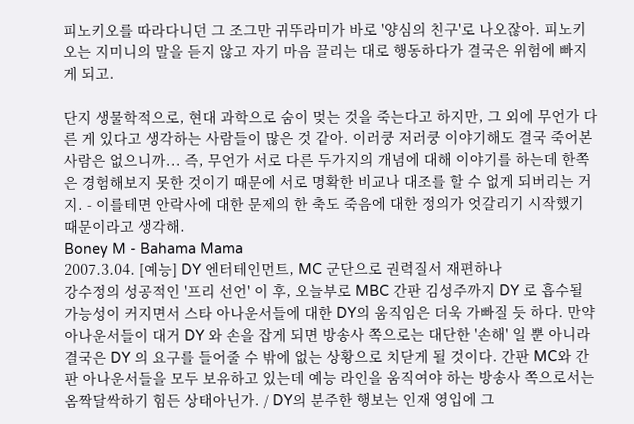피노키오를 따라다니던 그 조그만 귀뚜라미가 바로 '양심의 친구'로 나오잖아. 피노키오는 지미니의 말을 듣지 않고 자기 마음 끌리는 대로 행동하다가 결국은 위험에 빠지게 되고.

단지 생물학적으로, 현대 과학으로 숨이 멎는 것을 죽는다고 하지만, 그 외에 무언가 다른 게 있다고 생각하는 사람들이 많은 것 같아. 이러쿵 저러쿵 이야기해도 결국 죽어본 사람은 없으니까... 즉, 무언가 서로 다른 두가지의 개념에 대해 이야기를 하는데 한쪽은 경험해보지 못한 것이기 때문에 서로 명확한 비교나 대조를 할 수 없게 되버리는 거지. - 이를테면 안락사에 대한 문제의 한 축도 죽음에 대한 정의가 엇갈리기 시작했기 때문이라고 생각해.
Boney M - Bahama Mama
2007.3.04. [예능] DY 엔터테인먼트, MC 군단으로 권력질서 재편하나
강수정의 성공적인 '프리 선언' 이 후, 오늘부로 MBC 간판 김성주까지 DY 로 흡수될 가능성이 커지면서 스타 아나운서들에 대한 DY의 움직임은 더욱 가빠질 듯 하다. 만약 아나운서들이 대거 DY 와 손을 잡게 되면 방송사 쪽으로는 대단한 '손해' 일 뿐 아니라 결국은 DY 의 요구를 들어줄 수 밖에 없는 상황으로 치닫게 될 것이다. 간판 MC와 간판 아나운서들을 모두 보유하고 있는데 예능 라인을 움직여야 하는 방송사 쪽으로서는 옴짝달싹하기 힘든 상태아닌가. / DY의 분주한 행보는 인재 영입에 그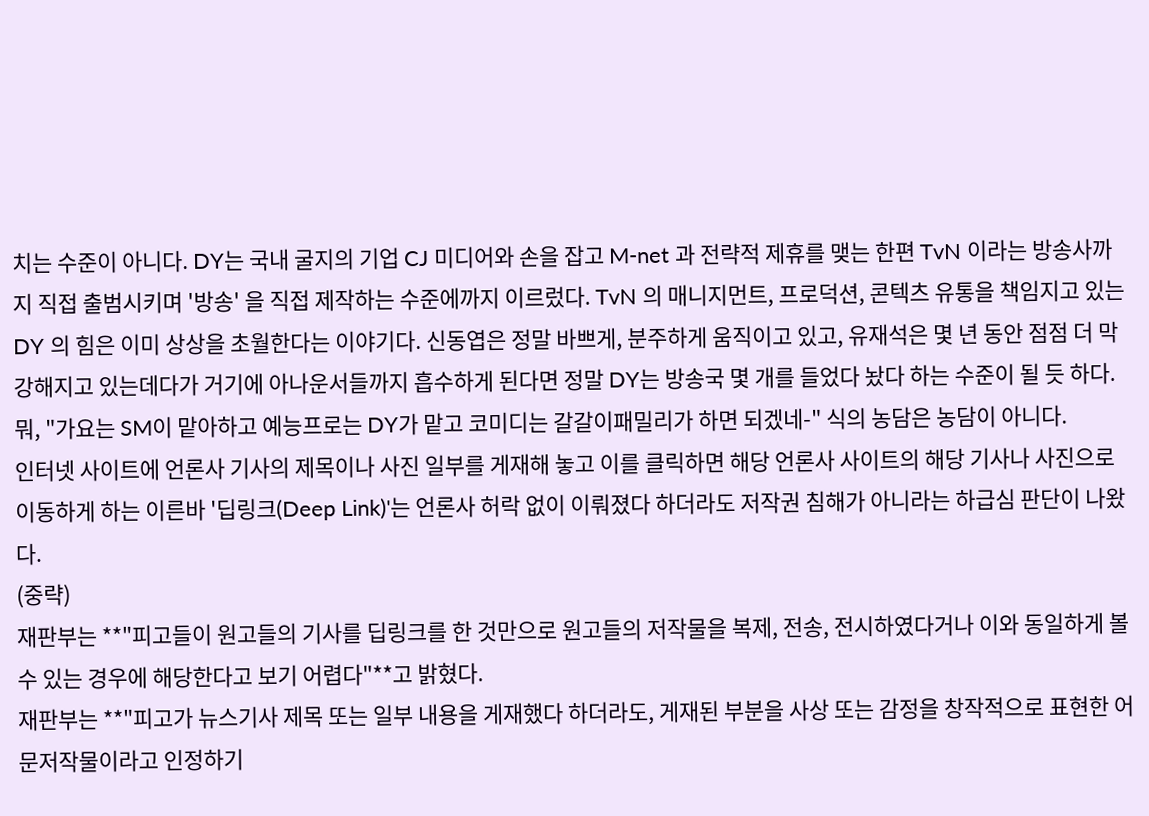치는 수준이 아니다. DY는 국내 굴지의 기업 CJ 미디어와 손을 잡고 M-net 과 전략적 제휴를 맺는 한편 TvN 이라는 방송사까지 직접 출범시키며 '방송' 을 직접 제작하는 수준에까지 이르렀다. TvN 의 매니지먼트, 프로덕션, 콘텍츠 유통을 책임지고 있는 DY 의 힘은 이미 상상을 초월한다는 이야기다. 신동엽은 정말 바쁘게, 분주하게 움직이고 있고, 유재석은 몇 년 동안 점점 더 막강해지고 있는데다가 거기에 아나운서들까지 흡수하게 된다면 정말 DY는 방송국 몇 개를 들었다 놨다 하는 수준이 될 듯 하다. 뭐, "가요는 SM이 맡아하고 예능프로는 DY가 맡고 코미디는 갈갈이패밀리가 하면 되겠네-" 식의 농담은 농담이 아니다.
인터넷 사이트에 언론사 기사의 제목이나 사진 일부를 게재해 놓고 이를 클릭하면 해당 언론사 사이트의 해당 기사나 사진으로 이동하게 하는 이른바 '딥링크(Deep Link)'는 언론사 허락 없이 이뤄졌다 하더라도 저작권 침해가 아니라는 하급심 판단이 나왔다.
(중략)
재판부는 **"피고들이 원고들의 기사를 딥링크를 한 것만으로 원고들의 저작물을 복제, 전송, 전시하였다거나 이와 동일하게 볼 수 있는 경우에 해당한다고 보기 어렵다"**고 밝혔다.
재판부는 **"피고가 뉴스기사 제목 또는 일부 내용을 게재했다 하더라도, 게재된 부분을 사상 또는 감정을 창작적으로 표현한 어문저작물이라고 인정하기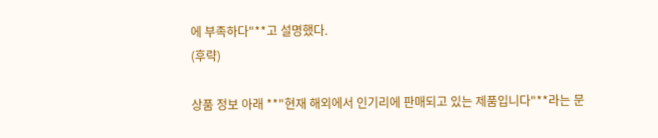에 부족하다"**고 설명했다.
(후략)

상품 정보 아래 **"현재 해외에서 인기리에 판매되고 있는 제품입니다"**라는 문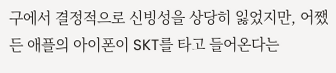구에서 결정적으로 신빙성을 상당히 잃었지만, 어쨌든 애플의 아이폰이 SKT를 타고 들어온다는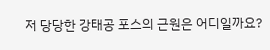저 당당한 강태공 포스의 근원은 어디일까요?